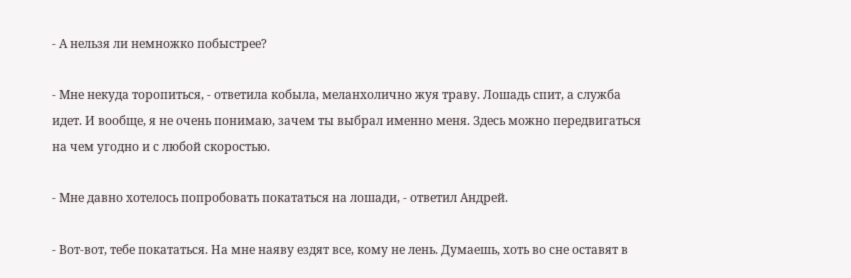- А нельзя ли немножко побыстрее?

- Мне некуда торопиться, - ответила кобыла, меланхолично жуя траву. Лошадь спит, а служба идет. И вообще, я не очень понимаю, зачем ты выбрал именно меня. Здесь можно передвигаться на чем угодно и с любой скоростью.

- Мне давно хотелось попробовать покататься на лошади, - ответил Андрей.

- Вот-вот, тебе покататься. На мне наяву ездят все, кому не лень. Думаешь, хоть во сне оставят в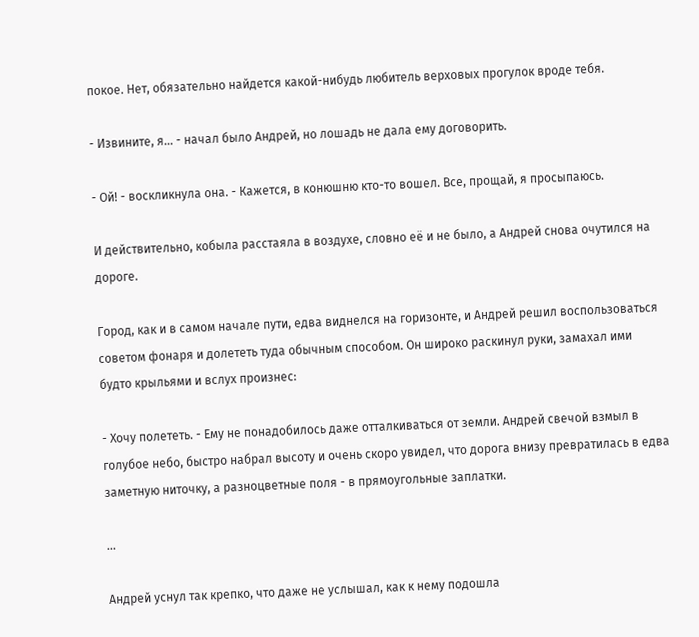покое. Нет, обязательно найдется какой-нибудь любитель верховых прогулок вроде тебя.

- Извините, я... - начал было Андрей, но лошадь не дала ему договорить.

- Ой! - воскликнула она. - Кажется, в конюшню кто-то вошел. Все, прощай, я просыпаюсь.

И действительно, кобыла расстаяла в воздухе, словно её и не было, а Андрей снова очутился на дороге.

Город, как и в самом начале пути, едва виднелся на горизонте, и Андрей решил воспользоваться советом фонаря и долететь туда обычным способом. Он широко раскинул руки, замахал ими будто крыльями и вслух произнес:

- Хочу полететь. - Ему не понадобилось даже отталкиваться от земли. Андрей свечой взмыл в голубое небо, быстро набрал высоту и очень скоро увидел, что дорога внизу превратилась в едва заметную ниточку, а разноцветные поля - в прямоугольные заплатки.

...

Андрей уснул так крепко, что даже не услышал, как к нему подошла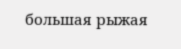большая рыжая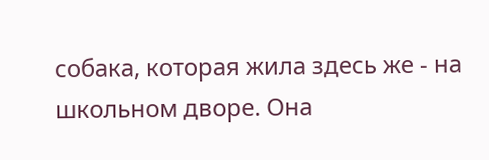собака, которая жила здесь же - на школьном дворе. Она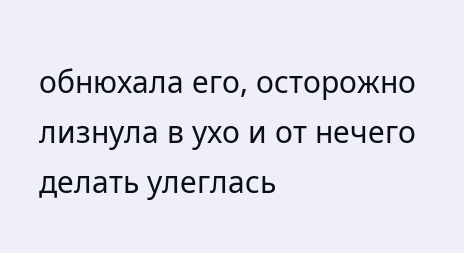обнюхала его, осторожно лизнула в ухо и от нечего делать улеглась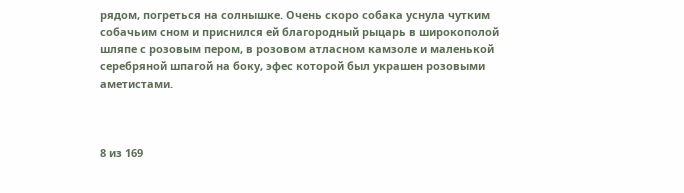рядом, погреться на солнышке. Очень скоро собака уснула чутким собачьим сном и приснился ей благородный рыцарь в широкополой шляпе с розовым пером, в розовом атласном камзоле и маленькой серебряной шпагой на боку, эфес которой был украшен розовыми аметистами.



8 из 169